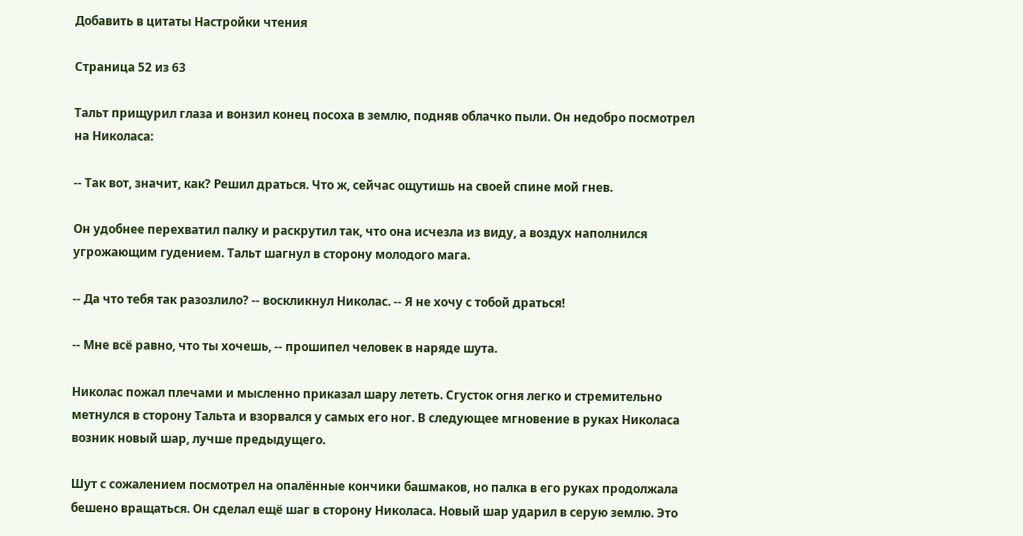Добавить в цитаты Настройки чтения

Страница 52 из 63

Тальт прищурил глаза и вонзил конец посоха в землю, подняв облачко пыли. Он недобро посмотрел на Николаса:

-- Так вот, значит, как? Решил драться. Что ж, сейчас ощутишь на своей спине мой гнев.

Он удобнее перехватил палку и раскрутил так, что она исчезла из виду, а воздух наполнился угрожающим гудением. Тальт шагнул в сторону молодого мага.

-- Да что тебя так разозлило? -- воскликнул Николас. -- Я не хочу с тобой драться!

-- Мне всё равно, что ты хочешь, -- прошипел человек в наряде шута.

Николас пожал плечами и мысленно приказал шару лететь. Сгусток огня легко и стремительно метнулся в сторону Тальта и взорвался у самых его ног. В следующее мгновение в руках Николаса возник новый шар, лучше предыдущего.

Шут с сожалением посмотрел на опалённые кончики башмаков, но палка в его руках продолжала бешено вращаться. Он сделал ещё шаг в сторону Николаса. Новый шар ударил в серую землю. Это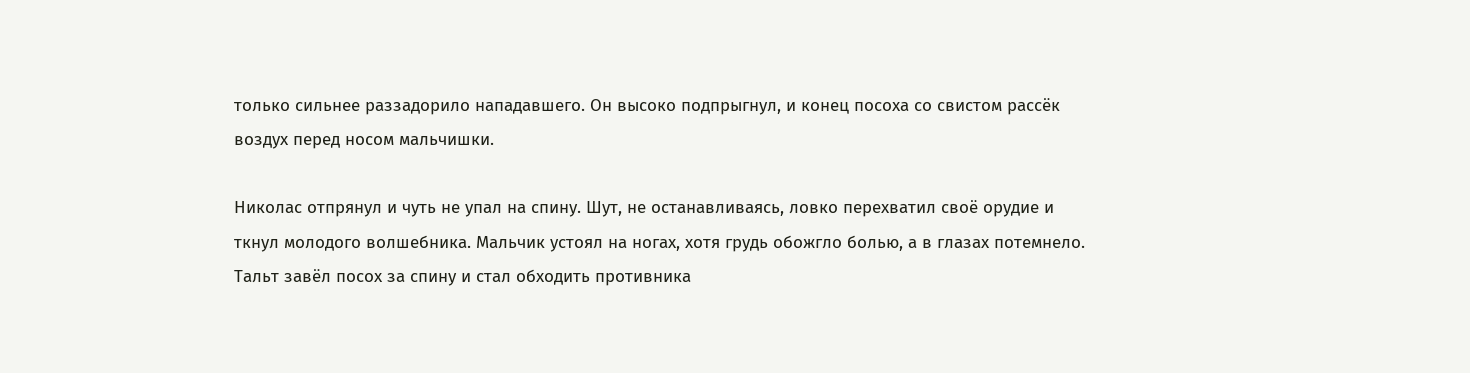только сильнее раззадорило нападавшего. Он высоко подпрыгнул, и конец посоха со свистом рассёк воздух перед носом мальчишки.

Николас отпрянул и чуть не упал на спину. Шут, не останавливаясь, ловко перехватил своё орудие и ткнул молодого волшебника. Мальчик устоял на ногах, хотя грудь обожгло болью, а в глазах потемнело. Тальт завёл посох за спину и стал обходить противника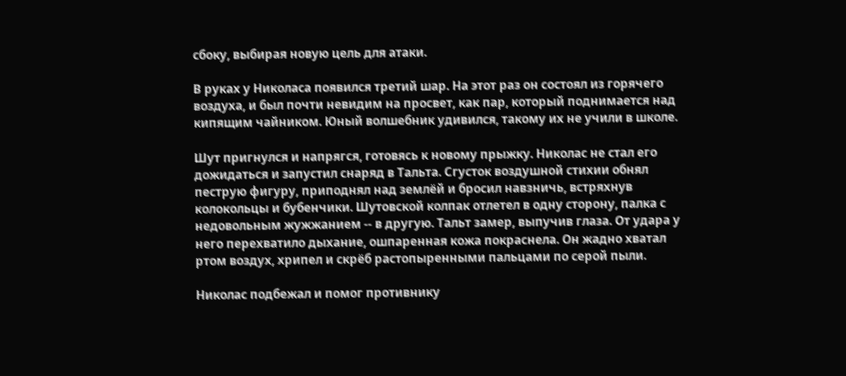сбоку, выбирая новую цель для атаки.

В руках у Николаса появился третий шар. На этот раз он состоял из горячего воздуха, и был почти невидим на просвет, как пар, который поднимается над кипящим чайником. Юный волшебник удивился, такому их не учили в школе.

Шут пригнулся и напрягся, готовясь к новому прыжку. Николас не стал его дожидаться и запустил снаряд в Тальта. Сгусток воздушной стихии обнял пеструю фигуру, приподнял над землёй и бросил навзничь, встряхнув колокольцы и бубенчики. Шутовской колпак отлетел в одну сторону, палка с недовольным жужжанием -- в другую. Тальт замер, выпучив глаза. От удара у него перехватило дыхание, ошпаренная кожа покраснела. Он жадно хватал ртом воздух, хрипел и скрёб растопыренными пальцами по серой пыли.

Николас подбежал и помог противнику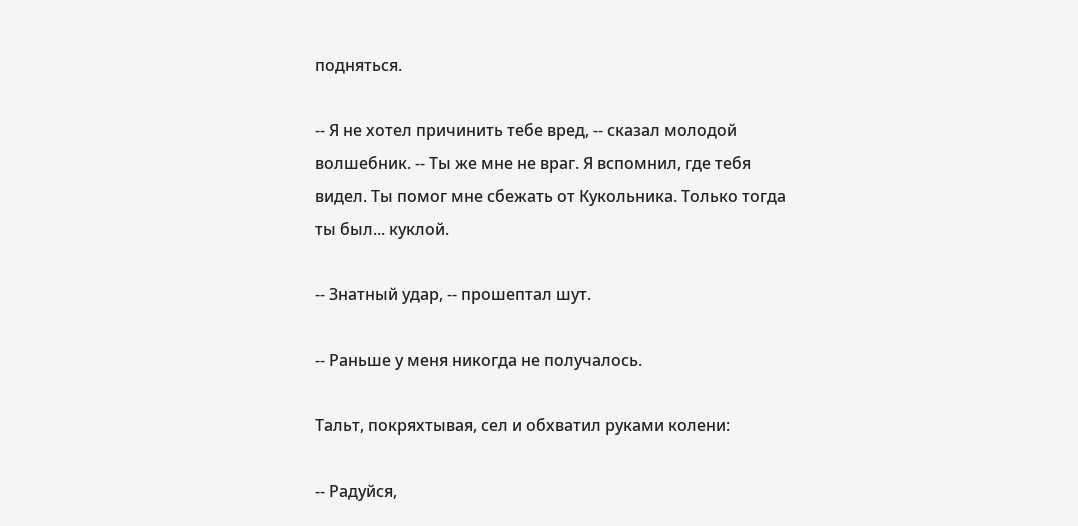подняться.

-- Я не хотел причинить тебе вред, -- сказал молодой волшебник. -- Ты же мне не враг. Я вспомнил, где тебя видел. Ты помог мне сбежать от Кукольника. Только тогда ты был... куклой.

-- Знатный удар, -- прошептал шут.

-- Раньше у меня никогда не получалось.

Тальт, покряхтывая, сел и обхватил руками колени:

-- Радуйся,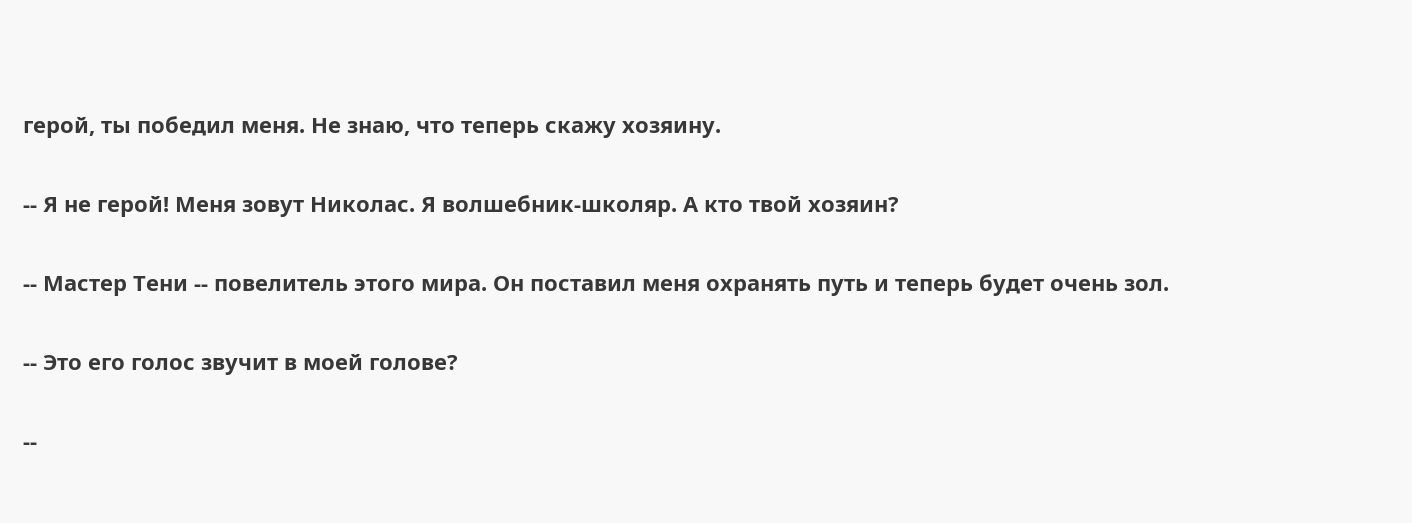герой, ты победил меня. Не знаю, что теперь скажу хозяину.

-- Я не герой! Меня зовут Николас. Я волшебник-школяр. А кто твой хозяин?

-- Мастер Тени -- повелитель этого мира. Он поставил меня охранять путь и теперь будет очень зол.

-- Это его голос звучит в моей голове?

--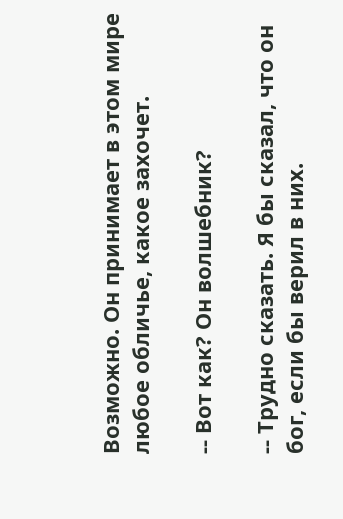Возможно. Он принимает в этом мире любое обличье, какое захочет.

-- Вот как? Он волшебник?

-- Трудно сказать. Я бы сказал, что он бог, если бы верил в них.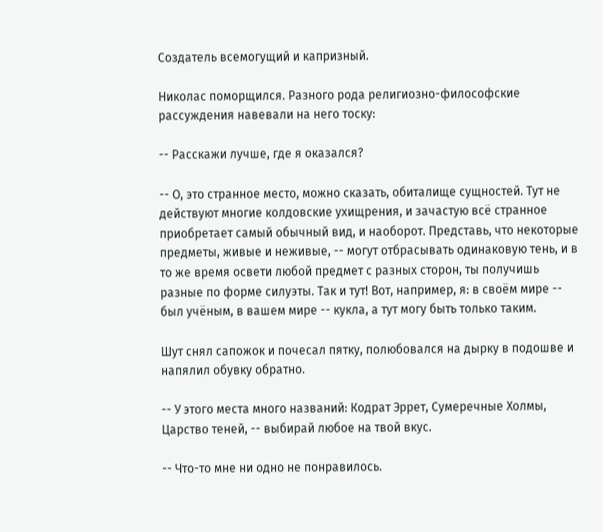Создатель всемогущий и капризный.

Николас поморщился. Разного рода религиозно-философские рассуждения навевали на него тоску:

-- Расскажи лучше, где я оказался?

-- О, это странное место, можно сказать, обиталище сущностей. Тут не действуют многие колдовские ухищрения, и зачастую всё странное приобретает самый обычный вид, и наоборот. Представь, что некоторые предметы, живые и неживые, -- могут отбрасывать одинаковую тень, и в то же время освети любой предмет с разных сторон, ты получишь разные по форме силуэты. Так и тут! Вот, например, я: в своём мире -- был учёным, в вашем мире -- кукла, а тут могу быть только таким.

Шут снял сапожок и почесал пятку, полюбовался на дырку в подошве и напялил обувку обратно.

-- У этого места много названий: Кодрат Эррет, Сумеречные Холмы, Царство теней, -- выбирай любое на твой вкус.

-- Что-то мне ни одно не понравилось.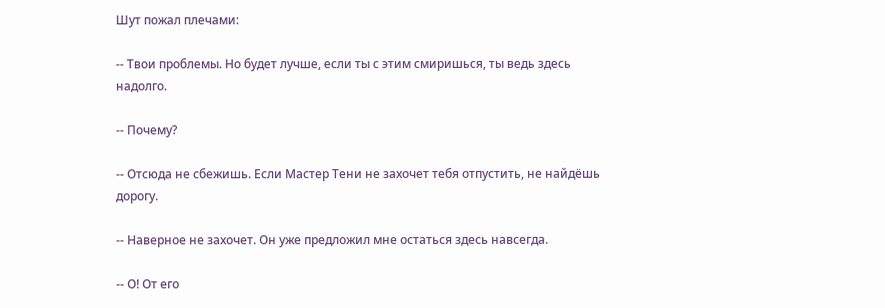Шут пожал плечами:

-- Твои проблемы. Но будет лучше, если ты с этим смиришься, ты ведь здесь надолго.

-- Почему?

-- Отсюда не сбежишь. Если Мастер Тени не захочет тебя отпустить, не найдёшь дорогу.

-- Наверное не захочет. Он уже предложил мне остаться здесь навсегда.

-- О! От его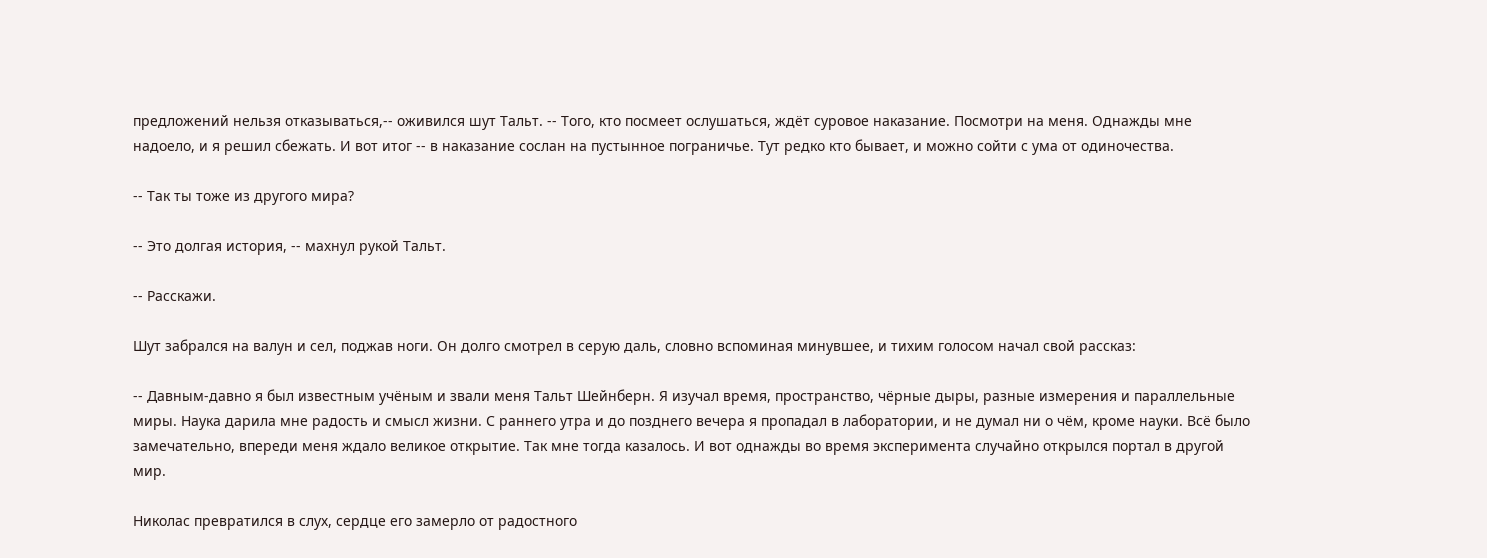предложений нельзя отказываться,-- оживился шут Тальт. -- Того, кто посмеет ослушаться, ждёт суровое наказание. Посмотри на меня. Однажды мне надоело, и я решил сбежать. И вот итог -- в наказание сослан на пустынное пограничье. Тут редко кто бывает, и можно сойти с ума от одиночества.

-- Так ты тоже из другого мира?

-- Это долгая история, -- махнул рукой Тальт.

-- Расскажи.

Шут забрался на валун и сел, поджав ноги. Он долго смотрел в серую даль, словно вспоминая минувшее, и тихим голосом начал свой рассказ:

-- Давным-давно я был известным учёным и звали меня Тальт Шейнберн. Я изучал время, пространство, чёрные дыры, разные измерения и параллельные миры. Наука дарила мне радость и смысл жизни. С раннего утра и до позднего вечера я пропадал в лаборатории, и не думал ни о чём, кроме науки. Всё было замечательно, впереди меня ждало великое открытие. Так мне тогда казалось. И вот однажды во время эксперимента случайно открылся портал в другой мир.

Николас превратился в слух, сердце его замерло от радостного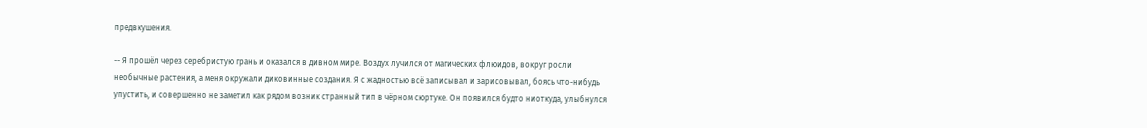предвкушения.

-- Я прошёл через серебристую грань и оказался в дивном мире. Воздух лучился от магических флюидов, вокруг росли необычные растения, а меня окружали диковинные создания. Я с жадностью всё записывал и зарисовывал, боясь что-нибудь упустить, и совершенно не заметил как рядом возник странный тип в чёрном сюртуке. Он появился будто ниоткуда, улыбнулся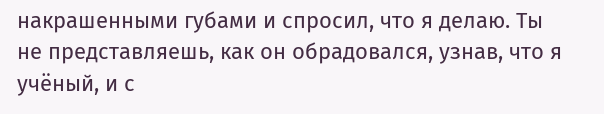накрашенными губами и спросил, что я делаю. Ты не представляешь, как он обрадовался, узнав, что я учёный, и с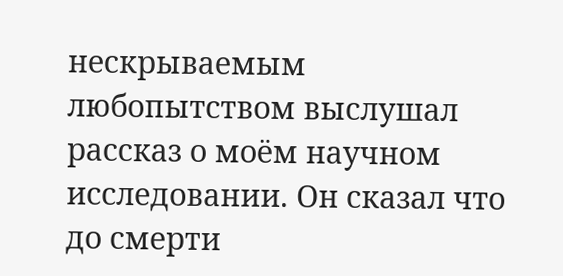нескрываемым любопытством выслушал рассказ о моём научном исследовании. Он сказал что до смерти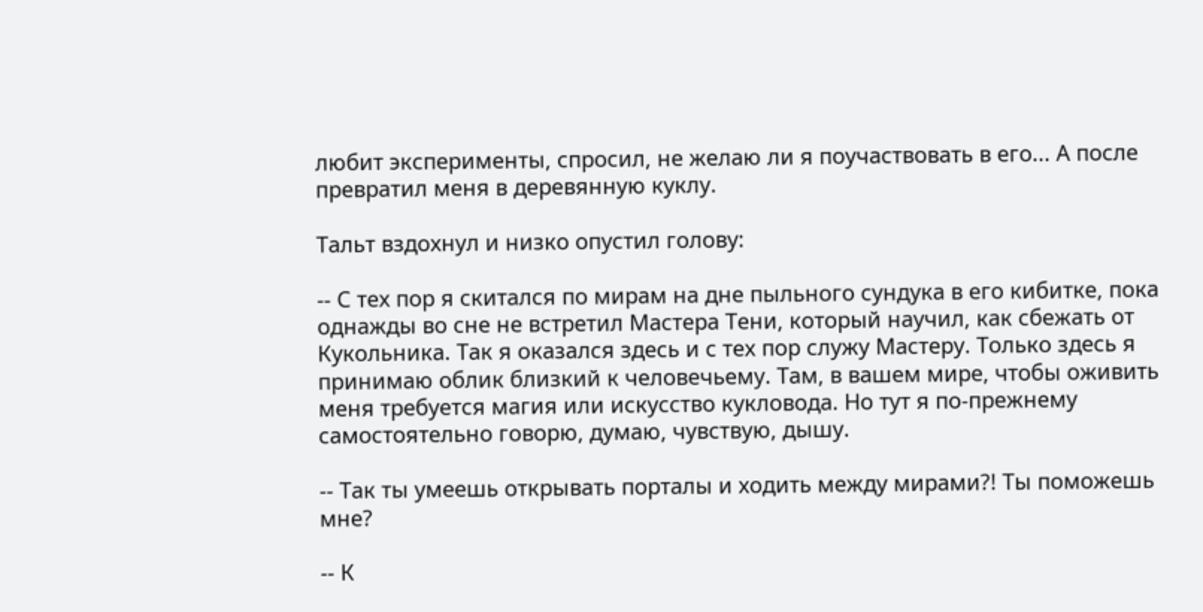любит эксперименты, спросил, не желаю ли я поучаствовать в его... А после превратил меня в деревянную куклу.

Тальт вздохнул и низко опустил голову:

-- С тех пор я скитался по мирам на дне пыльного сундука в его кибитке, пока однажды во сне не встретил Мастера Тени, который научил, как сбежать от Кукольника. Так я оказался здесь и с тех пор служу Мастеру. Только здесь я принимаю облик близкий к человечьему. Там, в вашем мире, чтобы оживить меня требуется магия или искусство кукловода. Но тут я по-прежнему самостоятельно говорю, думаю, чувствую, дышу.

-- Так ты умеешь открывать порталы и ходить между мирами?! Ты поможешь мне?

-- К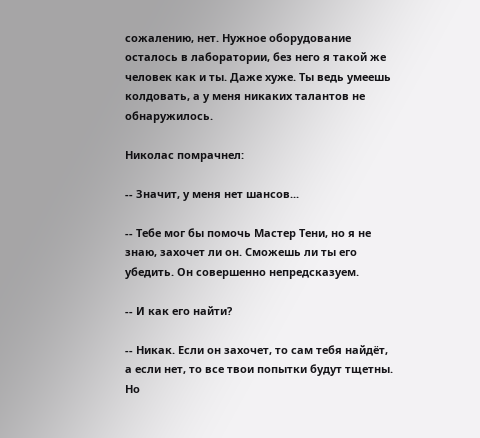сожалению, нет. Нужное оборудование осталось в лаборатории, без него я такой же человек как и ты. Даже хуже. Ты ведь умеешь колдовать, а у меня никаких талантов не обнаружилось.

Николас помрачнел:

-- Значит, у меня нет шансов...

-- Тебе мог бы помочь Мастер Тени, но я не знаю, захочет ли он. Сможешь ли ты его убедить. Он совершенно непредсказуем.

-- И как его найти?

-- Никак. Если он захочет, то сам тебя найдёт, а если нет, то все твои попытки будут тщетны. Но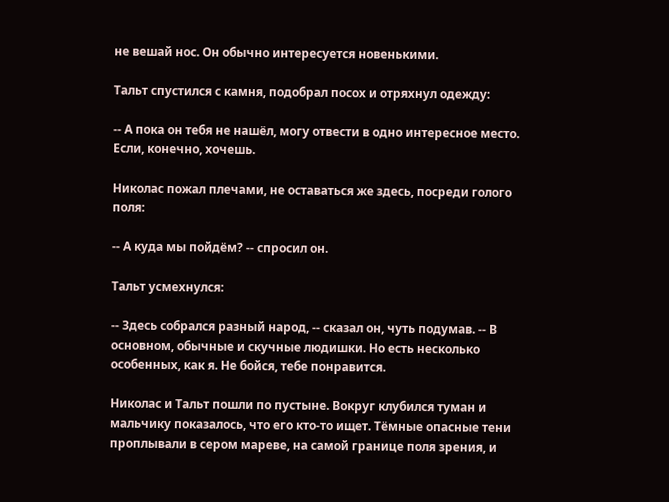не вешай нос. Он обычно интересуется новенькими.

Тальт спустился с камня, подобрал посох и отряхнул одежду:

-- А пока он тебя не нашёл, могу отвести в одно интересное место. Если, конечно, хочешь.

Николас пожал плечами, не оставаться же здесь, посреди голого поля:

-- А куда мы пойдём? -- спросил он.

Тальт усмехнулся:

-- Здесь собрался разный народ, -- сказал он, чуть подумав. -- В основном, обычные и скучные людишки. Но есть несколько особенных, как я. Не бойся, тебе понравится.

Николас и Тальт пошли по пустыне. Вокруг клубился туман и мальчику показалось, что его кто-то ищет. Тёмные опасные тени проплывали в сером мареве, на самой границе поля зрения, и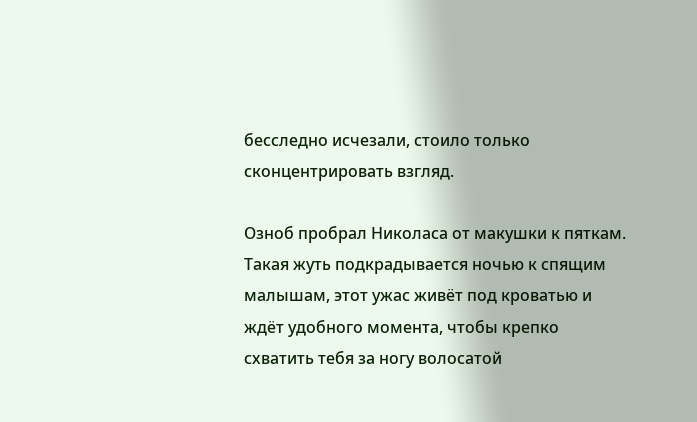бесследно исчезали, стоило только сконцентрировать взгляд.

Озноб пробрал Николаса от макушки к пяткам. Такая жуть подкрадывается ночью к спящим малышам, этот ужас живёт под кроватью и ждёт удобного момента, чтобы крепко схватить тебя за ногу волосатой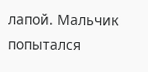лапой. Мальчик попытался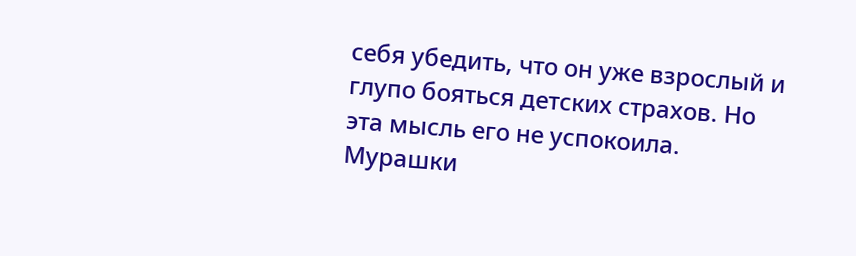себя убедить, что он уже взрослый и глупо бояться детских страхов. Но эта мысль его не успокоила. Мурашки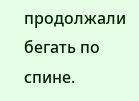продолжали бегать по спине.